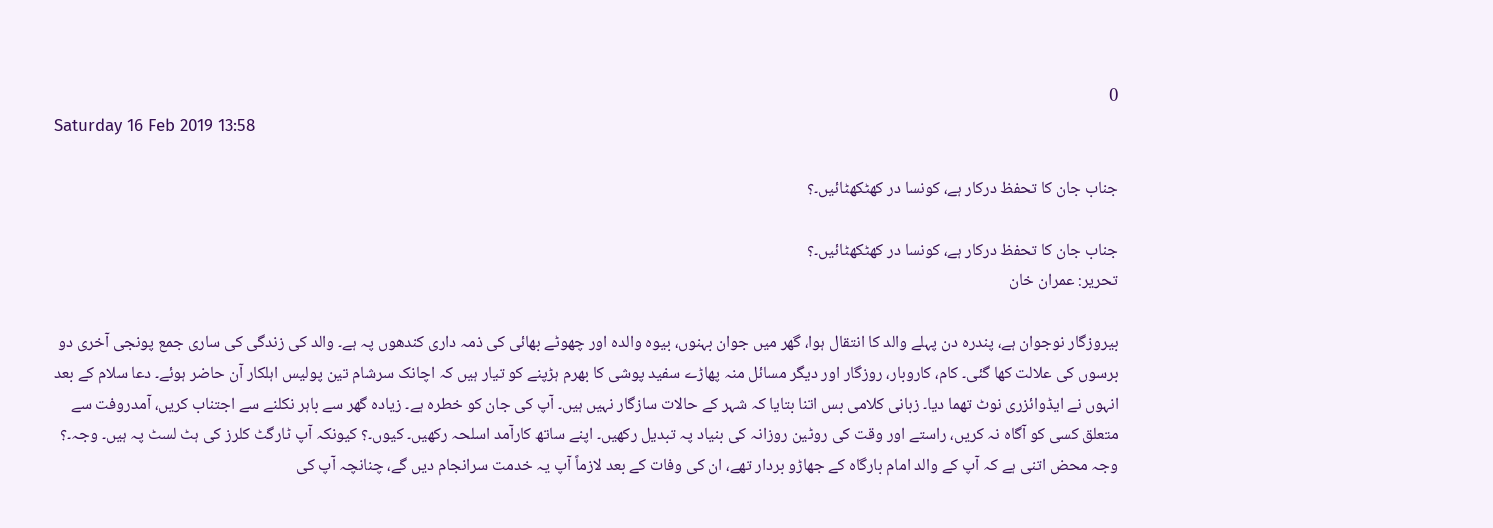0
Saturday 16 Feb 2019 13:58

جناب جان کا تحفظ درکار ہے، کونسا در کھٹکھٹائیں۔؟

جناب جان کا تحفظ درکار ہے، کونسا در کھٹکھٹائیں۔؟
تحریر: عمران خان

بیروزگار نوجوان ہے، پندرہ دن پہلے والد کا انتقال ہوا، گھر میں جوان بہنوں، بیوہ والدہ اور چھوٹے بھائی کی ذمہ داری کندھوں پہ ہے۔ والد کی زندگی کی ساری جمع پونجی آخری دو برسوں کی علالت کھا گئی۔ کام، کاروبار، روزگار اور دیگر مسائل منہ پھاڑے سفید پوشی کا بھرم ہڑپنے کو تیار ہیں کہ اچانک سرشام تین پولیس اہلکار آن حاضر ہوئے۔ دعا سلام کے بعد انہوں نے ایڈوائزری نوٹ تھما دیا۔ زبانی کلامی بس اتنا بتایا کہ شہر کے حالات سازگار نہیں ہیں۔ آپ کی جان کو خطرہ ہے۔ زیادہ گھر سے باہر نکلنے سے اجتناب کریں، آمدروفت سے متعلق کسی کو آگاہ نہ کریں، راستے اور وقت کی روٹین روزانہ کی بنیاد پہ تبدیل رکھیں۔ اپنے ساتھ کارآمد اسلحہ رکھیں۔ کیوں۔؟ کیونکہ آپ ٹارگٹ کلرز کی ہٹ لسٹ پہ ہیں۔ وجہ۔؟ وجہ محض اتنی ہے کہ آپ کے والد امام بارگاہ کے جھاڑو بردار تھے، ان کی وفات کے بعد لازماً آپ یہ خدمت سرانجام دیں گے، چنانچہ آپ کی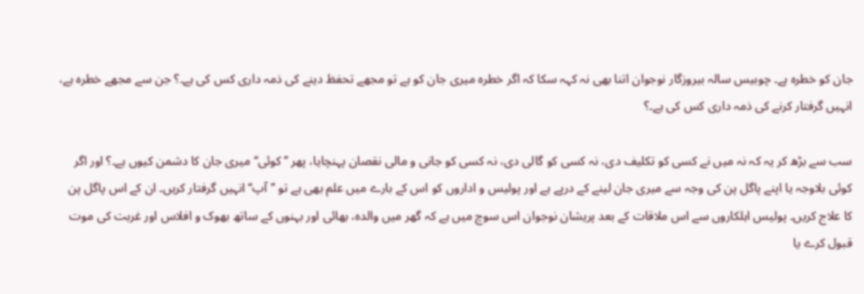جان کو خطرہ ہے۔ چوبیس سالہ بیروزگار نوجوان اتنا بھی نہ کہہ سکا کہ اگر خطرہ میری جان کو ہے تو مجھے تحفظ دینے کی ذمہ داری کس کی ہے۔؟ جن سے مجھے خطرہ ہے، انہیں گرفتار کرنے کی ذمہ داری کس کی ہے۔؟

سب سے بڑھ کر یہ کہ نہ میں نے کسی کو تکلیف دی، نہ کسی کو گالی دی، نہ کسی کو جانی و مالی نقصان پہنچایا، پھر ’’کوئی‘‘ میری جان کا دشمن کیوں ہے۔؟ اور اگر کوئی بلاوجہ یا اپنے پاگل پن کی وجہ سے میری جان لینے کے درپے ہے اور پولیس و اداروں کو اس کے بارے میں علم بھی ہے تو ’’آپ‘‘ انہیں گرفتار کریں۔ ان کے اس پاگل پن کا علاج کریں۔ پولیس اہلکاروں سے اس ملاقات کے بعد پریشان نوجوان اس سوچ میں ہے کہ گھر میں والدہ، بھائی اور بہنوں کے ساتھ بھوک و افلاس اور غربت کی موت قبول کرے یا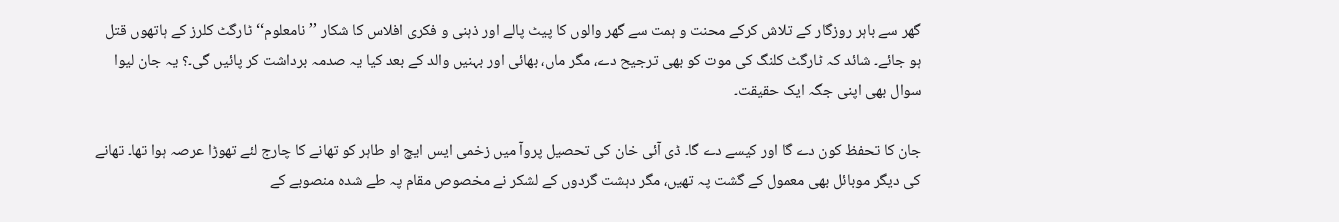گھر سے باہر روزگار کے تلاش کرکے محنت و ہمت سے گھر والوں کا پیٹ پالے اور ذہنی و فکری افلاس کا شکار ’’نامعلوم‘‘ ٹارگٹ کلرز کے ہاتھوں قتل ہو جائے۔ شائد کہ ٹارگٹ کلنگ کی موت کو بھی ترجیح دے، مگر ماں، بھائی اور بہنیں والد کے بعد کیا یہ صدمہ برداشت کر پائیں گی۔؟ یہ جان لیوا سوال بھی اپنی جگہ ایک حقیقت۔

جان کا تحفظ کون دے گا اور کیسے دے گا۔ ڈی آئی خان کی تحصیل پروآ میں زخمی ایس ایچ او طاہر کو تھانے کا چارج لئے تھوڑا عرصہ ہوا تھا۔ تھانے کی دیگر موبائل بھی معمول کے گشت پہ تھیں، مگر دہشت گردوں کے لشکر نے مخصوص مقام پہ طے شدہ منصوبے کے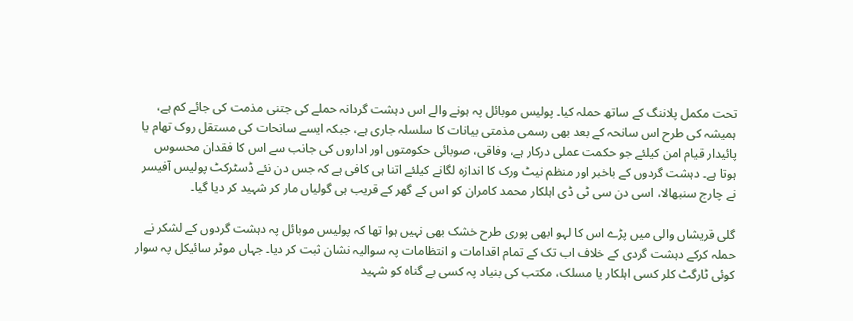تحت مکمل پلاننگ کے ساتھ حملہ کیا۔ پولیس موبائل پہ ہونے والے اس دہشت گردانہ حملے کی جتنی مذمت کی جائے کم ہے، ہمیشہ کی طرح اس سانحہ کے بعد بھی رسمی مذمتی بیانات کا سلسلہ جاری ہے، جبکہ ایسے سانحات کی مستقل روک تھام یا پائیدار قیام امن کیلئے جو حکمت عملی درکار ہے، وفاقی، صوبائی حکومتوں اور اداروں کی جانب سے اس کا فقدان محسوس ہوتا ہے۔ دہشت گردوں کے باخبر اور منظم نیٹ ورک کا اندازہ لگانے کیلئے اتنا ہی کافی ہے کہ جس دن نئے ڈسٹرکٹ پولیس آفیسر نے چارج سنبھالا، اسی دن سی ٹی ڈی اہلکار محمد کامران کو اس کے گھر کے قریب ہی گولیاں مار کر شہید کر دیا گیا۔

گلی قریشاں والی میں پڑے اس کا لہو ابھی پوری طرح خشک بھی نہیں ہوا تھا کہ پولیس موبائل پہ دہشت گردوں کے لشکر نے حملہ کرکے دہشت گردی کے خلاف اب تک کے تمام اقدامات و انتظامات پہ سوالیہ نشان ثبت کر دیا۔ جہاں موٹر سائیکل پہ سوار کوئی ٹارگٹ کلر کسی اہلکار یا مسلک، مکتب کی بنیاد پہ کسی بے گناہ کو شہید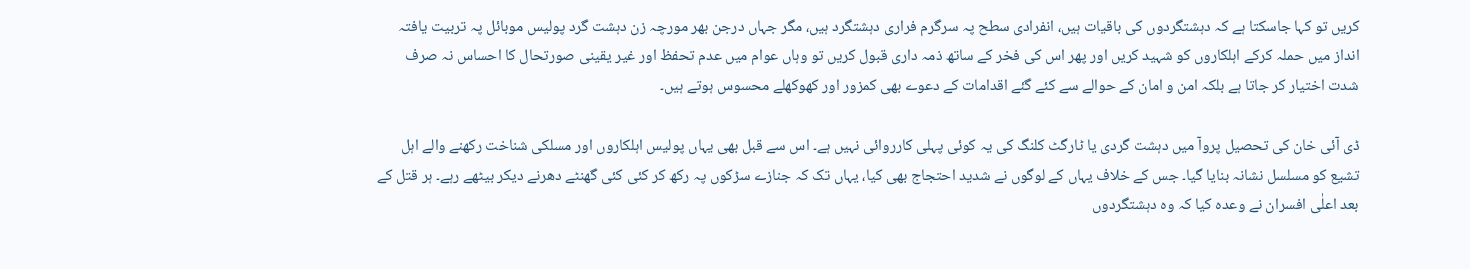کریں تو کہا جاسکتا ہے کہ دہشتگردوں کی باقیات ہیں، انفرادی سطح پہ سرگرم فراری دہشتگرد ہیں، مگر جہاں درجن بھر مورچہ زن دہشت گرد پولیس موبائل پہ تربیت یافتہ انداز میں حملہ کرکے اہلکاروں کو شہید کریں اور پھر اس کی فخر کے ساتھ ذمہ داری قبول کریں تو وہاں عوام میں عدم تحفظ اور غیر یقینی صورتحال کا احساس نہ صرف شدت اختیار کر جاتا ہے بلکہ امن و امان کے حوالے سے کئے گئے اقدامات کے دعوے بھی کمزور اور کھوکھلے محسوس ہوتے ہیں۔

ڈی آئی خان کی تحصیل پروآ میں دہشت گردی یا ٹارگٹ کلنگ کی یہ کوئی پہلی کارروائی نہیں ہے۔ اس سے قبل بھی یہاں پولیس اہلکاروں اور مسلکی شناخت رکھنے والے اہل تشیع کو مسلسل نشانہ بنایا گیا۔ جس کے خلاف یہاں کے لوگوں نے شدید احتجاج بھی کیا، یہاں تک کہ جنازے سڑکوں پہ رکھ کر کئی کئی گھنٹے دھرنے دیکر بیٹھے رہے۔ ہر قتل کے بعد اعلٰی افسران نے وعدہ کیا کہ وہ دہشتگردوں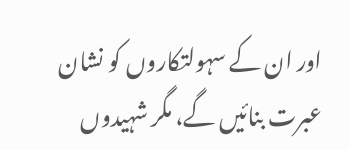اور ان کے سہولتکاروں کو نشان عبرت بنائیں گے، مگر شہیدوں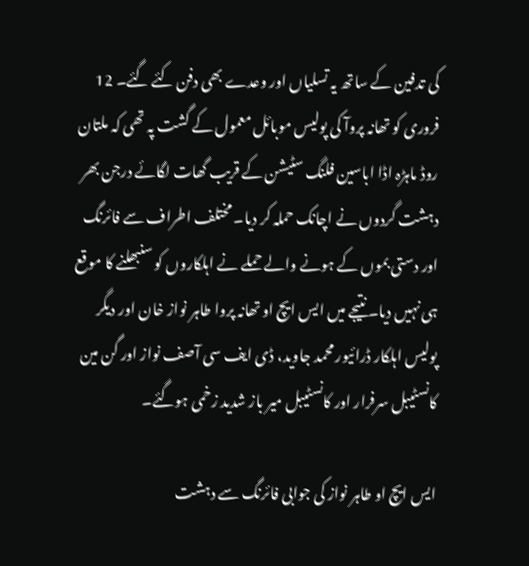کی تدفین کے ساتھ یہ تسلیاں اور وعدے بھی دفن کئے گئے۔ 12 فروری کو تھانہ پروآ کی پولیس موبائل معمول کے گشت پہ تھی کہ ملتان روڈ ماہڑہ اڈا اباسین فلنگ سٹیشن کے قریب گھات لگائے درجن بھر دہشت گردوں نے اچانک حملہ کر دیا۔ مختلف اطراف سے فائرنگ اور دستی بموں کے ہونے والے حملے نے اہلکاروں کو سنبھلنے کا موقع ہی نہیں دیا۔ نتیجے میں ایس ایچ او تھانہ پروا طاہر نواز خان اور دیگر پولیس اہلکار ڈرائیور محمد جاوید، ڈی ایف سی آصف نواز اور گن مین کانسٹیبل سرفرار اور کانسٹیبل میر باز شدید زخمی ہوگئے۔

ایس ایچ او طاہر نواز کی جوابی فائرنگ سے دہشت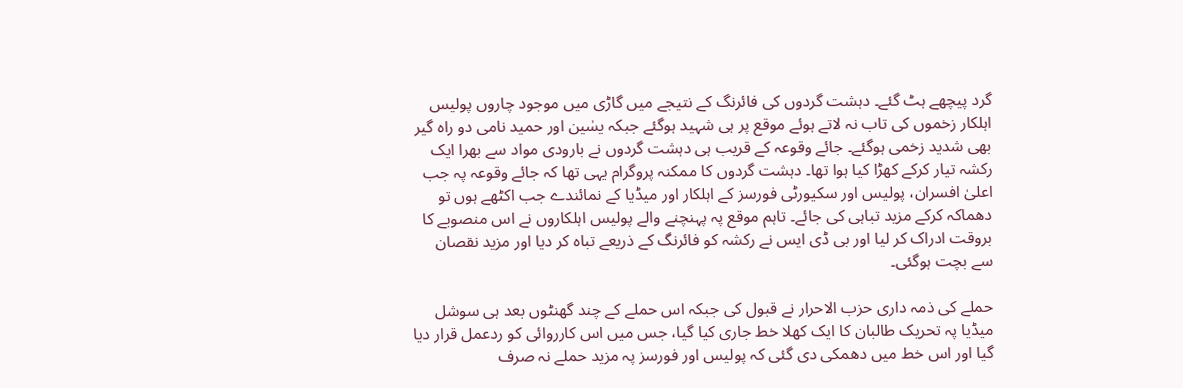گرد پیچھے ہٹ گئے۔ دہشت گردوں کی فائرنگ کے نتیجے میں گاڑی میں موجود چاروں پولیس اہلکار زخموں کی تاب نہ لاتے ہوئے موقع پر ہی شہید ہوگئے جبکہ یسٰین اور حمید نامی دو راہ گیر بھی شدید زخمی ہوگئے۔ جائے وقوعہ کے قریب ہی دہشت گردوں نے بارودی مواد سے بھرا ایک رکشہ تیار کرکے کھڑا کیا ہوا تھا۔ دہشت گردوں کا ممکنہ پروگرام یہی تھا کہ جائے وقوعہ پہ جب اعلیٰ افسران، پولیس اور سکیورٹی فورسز کے اہلکار اور میڈیا کے نمائندے جب اکٹھے ہوں تو دھماکہ کرکے مزید تباہی کی جائے۔ تاہم موقع پہ پہنچنے والے پولیس اہلکاروں نے اس منصوبے کا بروقت ادراک کر لیا اور بی ڈی ایس نے رکشہ کو فائرنگ کے ذریعے تباہ کر دیا اور مزید نقصان سے بچت ہوگئی۔

حملے کی ذمہ داری حزب الاحرار نے قبول کی جبکہ اس حملے کے چند گھنٹوں بعد ہی سوشل میڈیا پہ تحریک طالبان کا ایک کھلا خط جاری کیا گیا، جس میں اس کارروائی کو ردعمل قرار دیا گیا اور اس خط میں دھمکی دی گئی کہ پولیس اور فورسز پہ مزید حملے نہ صرف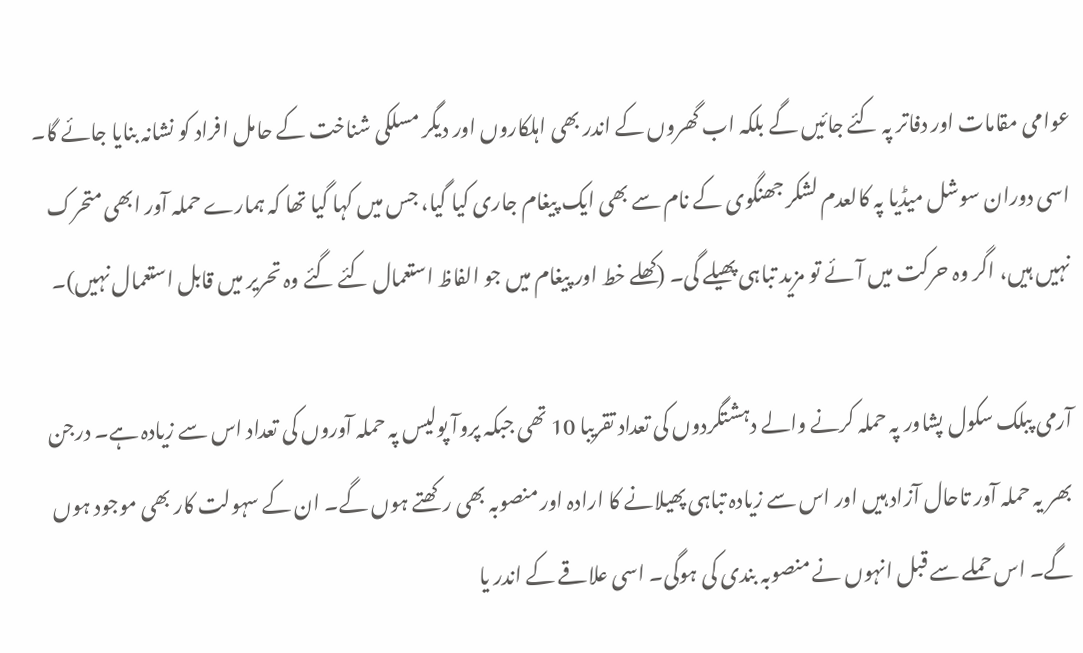عوامی مقامات اور دفاتر پہ کئے جائیں گے بلکہ اب گھروں کے اندر بھی اہلکاروں اور دیگر مسلکی شناخت کے حامل افراد کو نشانہ بنایا جائے گا۔ اسی دوران سوشل میڈیا پہ کالعدم لشکر جھنگوی کے نام سے بھی ایک پیغام جاری کیا گیا، جس میں کہا گیا تھا کہ ہمارے حملہ آور ابھی متحرک نہیں ہیں، اگر وہ حرکت میں آئے تو مزید تباہی پھیلے گی۔ (کھلے خط اور پیغام میں جو الفاظ استعمال کئے گئے وہ تحریر میں قابل استعمال نہیں)۔

آرمی پبلک سکول پشاور پہ حملہ کرنے والے دہشتگردوں کی تعداد تقریبا 10 تھی جبکہ پروآ پولیس پہ حملہ آوروں کی تعداد اس سے زیادہ ہے۔ درجن بھر یہ حملہ آور تاحال آزاد ہیں اور اس سے زیادہ تباہی پھیلانے کا ارادہ اور منصوبہ بھی رکھتے ہوں گے۔ ان کے سہولت کار بھی موجود ہوں گے۔ اس حملے سے قبل انہوں نے منصوبہ بندی کی ہوگی۔ اسی علاقے کے اندر یا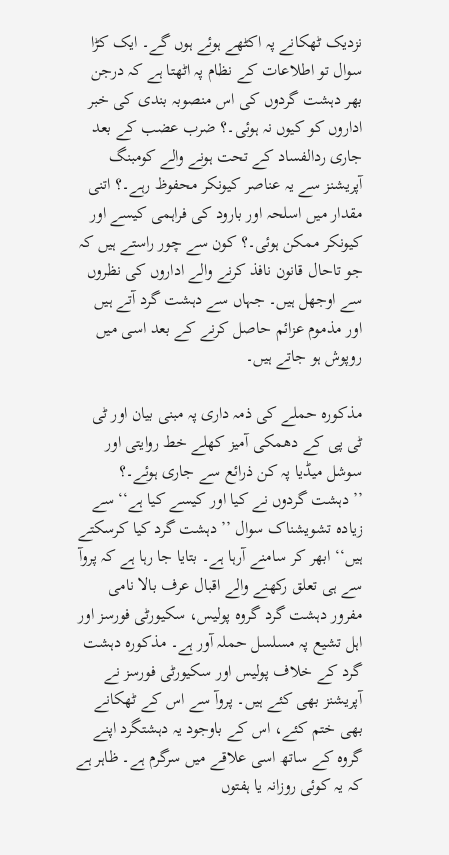نزدیک ٹھکانے پہ اکٹھے ہوئے ہوں گے۔ ایک کڑا سوال تو اطلاعات کے نظام پہ اٹھتا ہے کہ درجن بھر دہشت گردوں کی اس منصوبہ بندی کی خبر اداروں کو کیوں نہ ہوئی۔؟ ضرب عضب کے بعد جاری ردالفساد کے تحت ہونے والے کومبنگ آپریشنز سے یہ عناصر کیونکر محفوظ رہے۔؟ اتنی مقدار میں اسلحہ اور بارود کی فراہمی کیسے اور کیونکر ممکن ہوئی۔؟ کون سے چور راستے ہیں کہ جو تاحال قانون نافذ کرنے والے اداروں کی نظروں سے اوجھل ہیں۔ جہاں سے دہشت گرد آتے ہیں اور مذموم عزائم حاصل کرنے کے بعد اسی میں روپوش ہو جاتے ہیں۔

مذکورہ حملے کی ذمہ داری پہ مبنی بیان اور ٹی ٹی پی کے دھمکی آمیز کھلے خط روایتی اور سوشل میڈیا پہ کن ذرائع سے جاری ہوئے۔؟ ’’دہشت گردوں نے کیا اور کیسے کیا ہے‘‘ سے زیادہ تشویشناک سوال ’’دہشت گرد کیا کرسکتے ہیں‘‘ ابھر کر سامنے آرہا ہے۔ بتایا جا رہا ہے کہ پروآ سے ہی تعلق رکھنے والے اقبال عرف بالا نامی مفرور دہشت گرد گروہ پولیس، سکیورٹی فورسز اور اہل تشیع پہ مسلسل حملہ آور ہے۔ مذکورہ دہشت گرد کے خلاف پولیس اور سکیورٹی فورسز نے آپریشنز بھی کئے ہیں۔ پروآ سے اس کے ٹھکانے بھی ختم کئے، اس کے باوجود یہ دہشتگرد اپنے گروہ کے ساتھ اسی علاقے میں سرگرم ہے۔ ظاہر ہے کہ یہ کوئی روزانہ یا ہفتوں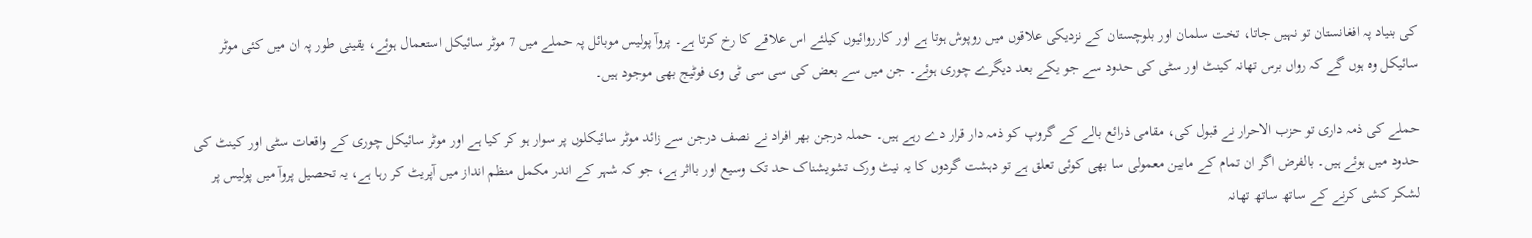کی بنیاد پہ افغانستان تو نہیں جاتا، تخت سلمان اور بلوچستان کے نزدیکی علاقوں میں روپوش ہوتا ہے اور کارروائیوں کیلئے اس علاقے کا رخ کرتا ہے۔ پروآ پولیس موبائل پہ حملے میں 7 موٹر سائیکل استعمال ہوئے، یقینی طور پہ ان میں کئی موٹر سائیکل وہ ہوں گے کہ رواں برس تھانہ کینٹ اور سٹی کی حدود سے جو یکے بعد دیگرے چوری ہوئے۔ جن میں سے بعض کی سی سی ٹی وی فوٹیج بھی موجود ہیں۔

حملے کی ذمہ داری تو حزب الاحرار نے قبول کی، مقامی ذرائع بالے کے گروپ کو ذمہ دار قرار دے رہے ہیں۔ حملہ درجن بھر افراد نے نصف درجن سے زائد موٹر سائیکلوں پر سوار ہو کر کیا ہے اور موٹر سائیکل چوری کے واقعات سٹی اور کینٹ کی حدود میں ہوئے ہیں۔ بالفرض اگر ان تمام کے مابین معمولی سا بھی کوئی تعلق ہے تو دہشت گردوں کا یہ نیٹ ورک تشویشناک حد تک وسیع اور بااثر ہے، جو کہ شہر کے اندر مکمل منظم انداز میں آپریٹ کر رہا ہے، یہ تحصیل پروآ میں پولیس پر لشکر کشی کرنے کے ساتھ ساتھ تھانہ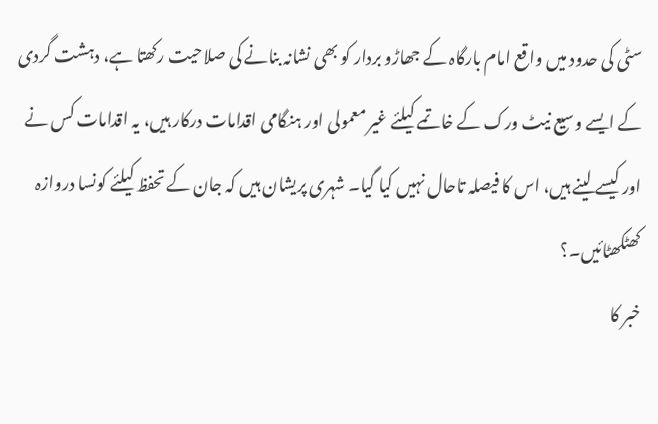سٹی کی حدود میں واقع امام بارگاہ کے جھاڑو بردار کو بھی نشانہ بنانے کی صلاحیت رکھتا ہے، دہشت گردی کے ایسے وسیع نیٹ ورک کے خاتمے کیلئے غیر معمولی اور ہنگامی اقدامات درکار ہیں، یہ اقدامات کس نے اور کیسے لینے ہیں، اس کا فیصلہ تاحال نہیں کیا گیا۔ شہری پریشان ہیں کہ جان کے تحفظ کیلئے کونسا دروازہ کھٹکھٹائیں۔؟
خبر کا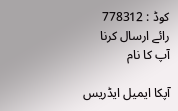کوڈ : 778312
رائے ارسال کرنا
آپ کا نام

آپکا ایمیل ایڈریس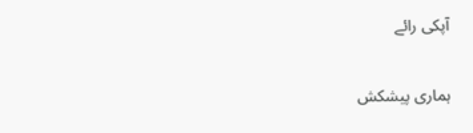آپکی رائے

ہماری پیشکش